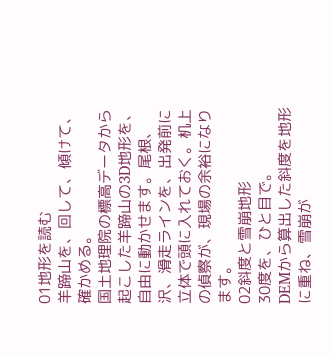01地形を読む
羊蹄山を、回して、傾けて、確かめる。
国土地理院の標高データから起こした羊蹄山の3D地形を、自由に動かせます。尾根、沢、滑走ラインを、出発前に立体で頭に入れておく。机上の偵察が、現場の余裕になります。
02斜度と雪崩地形
30度を、ひと目で。
DEMから算出した斜度を地形に重ね、雪崩が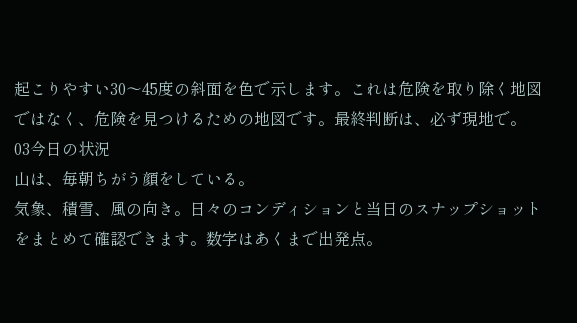起こりやすい30〜45度の斜面を色で示します。これは危険を取り除く地図ではなく、危険を見つけるための地図です。最終判断は、必ず現地で。
03今日の状況
山は、毎朝ちがう顔をしている。
気象、積雪、風の向き。日々のコンディションと当日のスナップショットをまとめて確認できます。数字はあくまで出発点。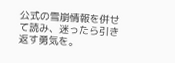公式の雪崩情報を併せて読み、迷ったら引き返す勇気を。